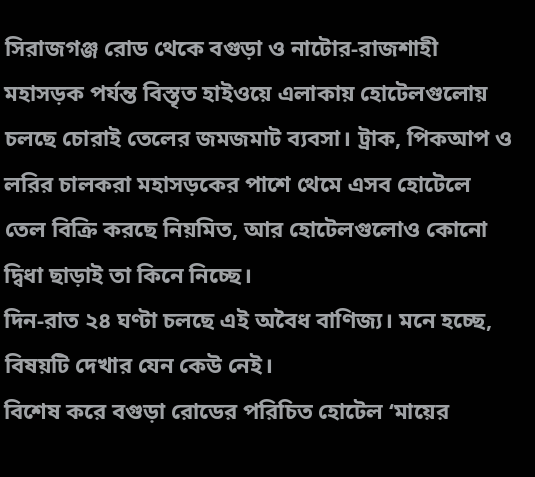সিরাজগঞ্জ রোড থেকে বগুড়া ও নাটোর-রাজশাহী মহাসড়ক পর্যন্ত বিস্তৃত হাইওয়ে এলাকায় হোটেলগুলোয় চলছে চোরাই তেলের জমজমাট ব্যবসা। ট্রাক, পিকআপ ও লরির চালকরা মহাসড়কের পাশে থেমে এসব হোটেলে তেল বিক্রি করছে নিয়মিত, আর হোটেলগুলোও কোনো দ্বিধা ছাড়াই তা কিনে নিচ্ছে।
দিন-রাত ২৪ ঘণ্টা চলছে এই অবৈধ বাণিজ্য। মনে হচ্ছে, বিষয়টি দেখার যেন কেউ নেই।
বিশেষ করে বগুড়া রোডের পরিচিত হোটেল ‘মায়ের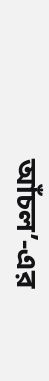আঁচল’-এর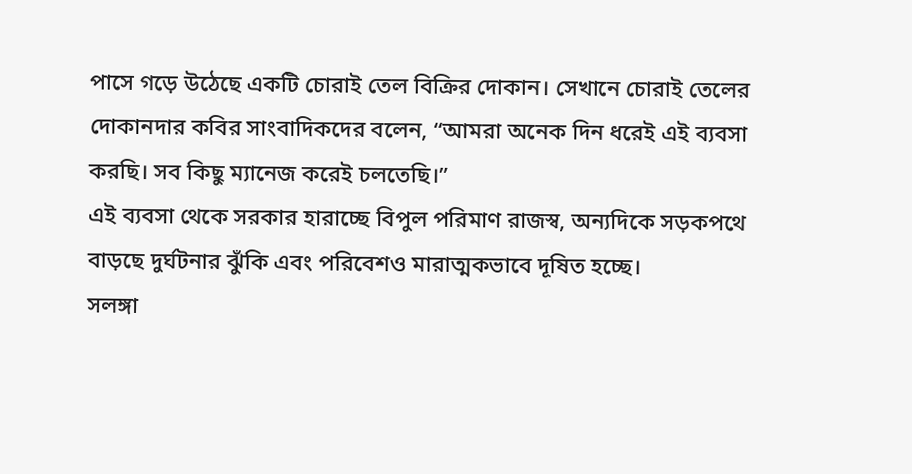পাসে গড়ে উঠেছে একটি চোরাই তেল বিক্রির দোকান। সেখানে চোরাই তেলের দোকানদার কবির সাংবাদিকদের বলেন, “আমরা অনেক দিন ধরেই এই ব্যবসা করছি। সব কিছু ম্যানেজ করেই চলতেছি।”
এই ব্যবসা থেকে সরকার হারাচ্ছে বিপুল পরিমাণ রাজস্ব, অন্যদিকে সড়কপথে বাড়ছে দুর্ঘটনার ঝুঁকি এবং পরিবেশও মারাত্মকভাবে দূষিত হচ্ছে।
সলঙ্গা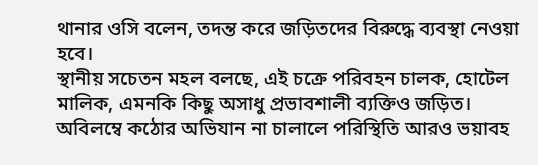থানার ওসি বলেন, তদন্ত করে জড়িতদের বিরুদ্ধে ব্যবস্থা নেওয়া হবে।
স্থানীয় সচেতন মহল বলছে, এই চক্রে পরিবহন চালক, হোটেল মালিক, এমনকি কিছু অসাধু প্রভাবশালী ব্যক্তিও জড়িত। অবিলম্বে কঠোর অভিযান না চালালে পরিস্থিতি আরও ভয়াবহ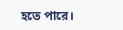হতে পারে।